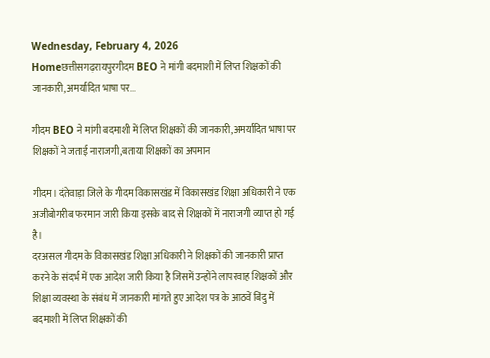Wednesday, February 4, 2026
Homeछत्तीसगढ़रायपुरगीदम BEO ने मांगी बदमाशी में लिप्त शिक्षकों की जानकारी,अमर्यादित भाषा पर...

गीदम BEO ने मांगी बदमाशी में लिप्त शिक्षकों की जानकारी,अमर्यादित भाषा पर शिक्षकों ने जताई नाराजगी,बताया शिक्षकों का अपमान

गीदम। दंतेवाड़ा जिले के गीदम विकासखंड में विकासखंड शिक्षा अधिकारी ने एक अजीबोगरीब फरमान जारी किया इसके बाद से शिक्षकों में नाराजगी व्याप्त हो गई है।
दरअसल गीदम के विकासखंड शिक्षा अधिकारी ने शिक्षकों की जानकारी प्राप्त करने के संदर्भ में एक आदेश जारी किया है जिसमें उन्होंने लापरवाह शिक्षकों और शिक्षा व्यवस्था के संबंध में जानकारी मांगते हुए आदेश पत्र के आठवें बिंदु में बदमाशी में लिप्त शिक्षकों की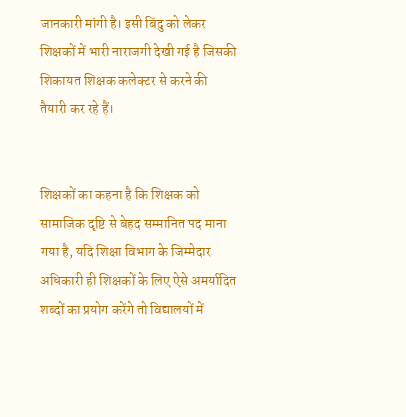जानकारी मांगी है। इसी बिंदु को लेकर शिक्षकों में भारी नाराजगी देखी गई है जिसकी शिकायत शिक्षक कलेक्टर से करने की तैयारी कर रहे हैं।


शिक्षकों का कहना है कि शिक्षक को सामाजिक दृष्टि से बेहद सम्मानित पद माना गया है, यदि शिक्षा विभाग के जिम्मेदार अधिकारी ही शिक्षकों के लिए ऐसे अमर्यादित शब्दों का प्रयोग करेंगे तो विद्यालयों में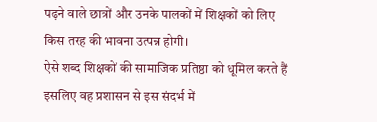पढ़ने वाले छात्रों और उनके पालकों में शिक्षकों को लिए किस तरह की भावना उत्पन्न होगी।
ऐसे शब्द शिक्षकों की सामाजिक प्रतिष्ठा को धूमिल करते हैं इसलिए वह प्रशासन से इस संदर्भ में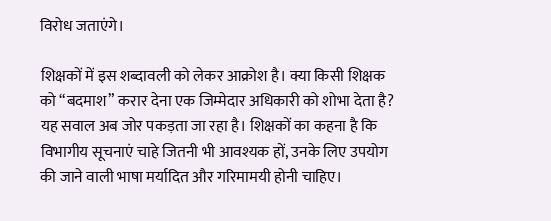विरोध जताएंगे।

शिक्षकों में इस शब्दावली को लेकर आक्रोश है। क्या किसी शिक्षक को “बदमाश” करार देना एक जिम्मेदार अधिकारी को शोभा देता है? यह सवाल अब जोर पकड़ता जा रहा है। शिक्षकों का कहना है कि विभागीय सूचनाएं चाहे जितनी भी आवश्यक हों, उनके लिए उपयोग की जाने वाली भाषा मर्यादित और गरिमामयी होनी चाहिए।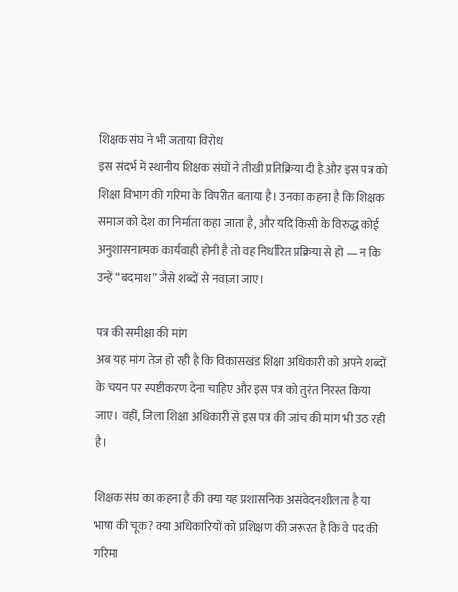शिक्षक संघ ने भी जताया विरोध
इस संदर्भ में स्थानीय शिक्षक संघों ने तीखी प्रतिक्रिया दी है और इस पत्र को शिक्षा विभाग की गरिमा के विपरीत बताया है। उनका कहना है कि शिक्षक समाज को देश का निर्माता कहा जाता है, और यदि किसी के विरुद्ध कोई अनुशासनात्मक कार्यवाही होनी है तो वह निर्धारित प्रक्रिया से हो — न कि उन्हें “बदमाश” जैसे शब्दों से नवाज़ा जाए।

पत्र की समीक्षा की मांग
अब यह मांग तेज हो रही है कि विकासखंड शिक्षा अधिकारी को अपने शब्दों के चयन पर स्पष्टीकरण देना चाहिए और इस पत्र को तुरंत निरस्त किया जाए। वहीं, जिला शिक्षा अधिकारी से इस पत्र की जांच की मांग भी उठ रही है।

शिक्षक संघ का कहना है की क्या यह प्रशासनिक असंवेदनशीलता है या भाषा की चूक? क्या अधिकारियों को प्रशिक्षण की जरूरत है कि वे पद की गरिमा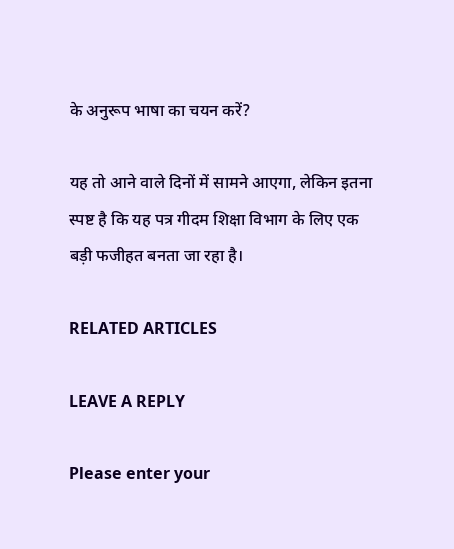के अनुरूप भाषा का चयन करें?

यह तो आने वाले दिनों में सामने आएगा, लेकिन इतना स्पष्ट है कि यह पत्र गीदम शिक्षा विभाग के लिए एक बड़ी फजीहत बनता जा रहा है।

RELATED ARTICLES

LEAVE A REPLY

Please enter your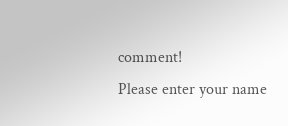comment!
Please enter your name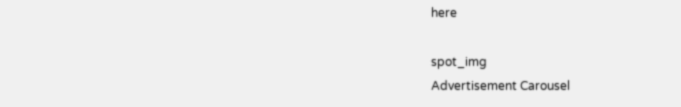here

spot_img
Advertisement Carousel